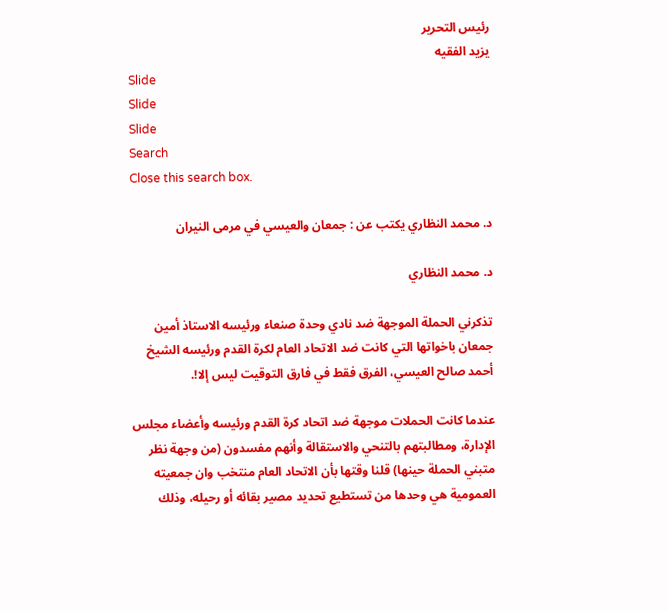رئيس التحرير
يزيد الفقيه
Slide
Slide
Slide
Search
Close this search box.

د. محمد النظاري يكتب عن : جمعان والعيسي في مرمى النيران

د. محمد النظاري

تذكرني الحملة الموجهة ضد نادي وحدة صنعاء ورئيسه الاستاذ أمين جمعان باخواتها التي كانت ضد الاتحاد العام لكرة القدم ورئيسه الشيخ أحمد صالح العيسي، الفرق فقط في فارق التوقيت ليس إلا!.

عندما كانت الحملات موجهة ضد اتحاد كرة القدم ورئيسه وأعضاء مجلس الإدارة، ومطالبتهم بالتنحي والاستقالة وأنهم مفسدون (من وجهة نظر متبني الحملة حينها) قلنا وقتها بأن الاتحاد العام منتخب وان جمعيته العمومية هي وحدها من تستطيع تحديد مصير بقائه أو رحيله، وذلك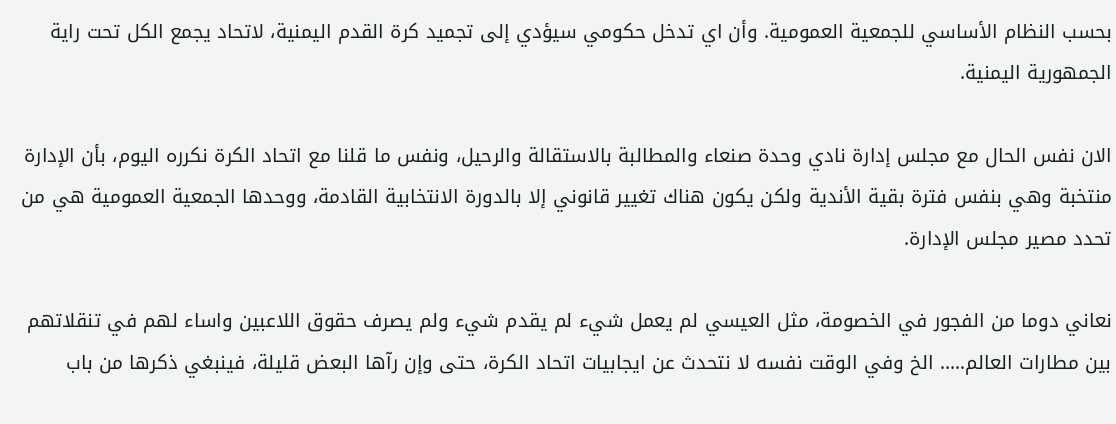بحسب النظام الأساسي للجمعية العمومية. وأن اي تدخل حكومي سيؤدي إلى تجميد كرة القدم اليمنية، لاتحاد يجمع الكل تحت راية الجمهورية اليمنية.

الان نفس الحال مع مجلس إدارة نادي وحدة صنعاء والمطالبة بالاستقالة والرحيل، ونفس ما قلنا مع اتحاد الكرة نكرره اليوم، بأن الإدارة منتخبة وهي بنفس فترة بقية الأندية ولكن يكون هناك تغيير قانوني إلا بالدورة الانتخابية القادمة، ووحدها الجمعية العمومية هي من تحدد مصير مجلس الإدارة.

نعاني دوما من الفجور في الخصومة، مثل العيسي لم يعمل شيء لم يقدم شيء ولم يصرف حقوق اللاعبين واساء لهم في تنقلاتهم بين مطارات العالم….. الخ وفي الوقت نفسه لا نتحدث عن ايجابيات اتحاد الكرة، حتى وإن رآها البعض قليلة، فينبغي ذكرها من باب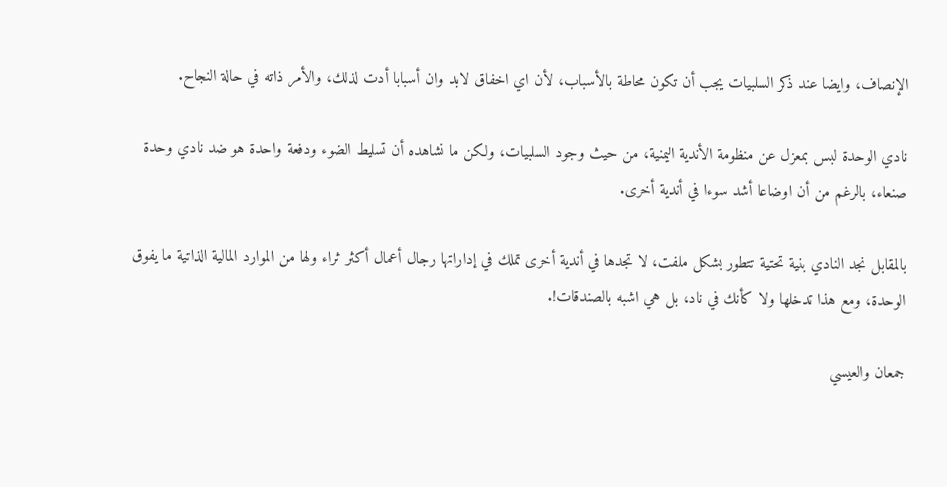الإنصاف، وايضا عند ذكر السلبيات يجب أن تكون محاطة بالأسباب، لأن اي اخفاق لابد وان أسبابا أدت لذلك، والأمر ذاته في حالة النجاح.

نادي الوحدة لبس بمعزل عن منظومة الأندية اليمنية، من حيث وجود السلبيات، ولكن ما نشاهده أن تسليط الضوء ودفعة واحدة هو ضد نادي وحدة صنعاء، بالرغم من أن اوضاعا أشد سوءا في أندية أخرى.

بالمقابل نجد النادي بنية تحتية تتطور بشكل ملفت، لا تجدها في أندية أخرى تملك في إداراتها رجال أعمال أكثر ثراء ولها من الموارد المالية الذاتية ما يفوق الوحدة، ومع هذا تدخلها ولا كأنك في ناد، بل هي اشبه بالصندقات!.

جمعان والعيسي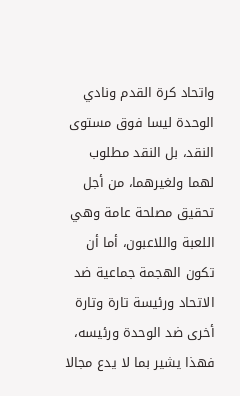واتحاد كرة القدم ونادي الوحدة ليسا فوق مستوى النقد، بل النقد مطلوب لهما ولغيرهما، من أجل تحقيق مصلحة عامة وهي اللعبة واللاعبون، أما أن تكون الهجمة جماعية ضد الاتحاد ورئيسة تارة وتارة أخرى ضد الوحدة ورئيسه، فهذا يشير بما لا يدع مجالا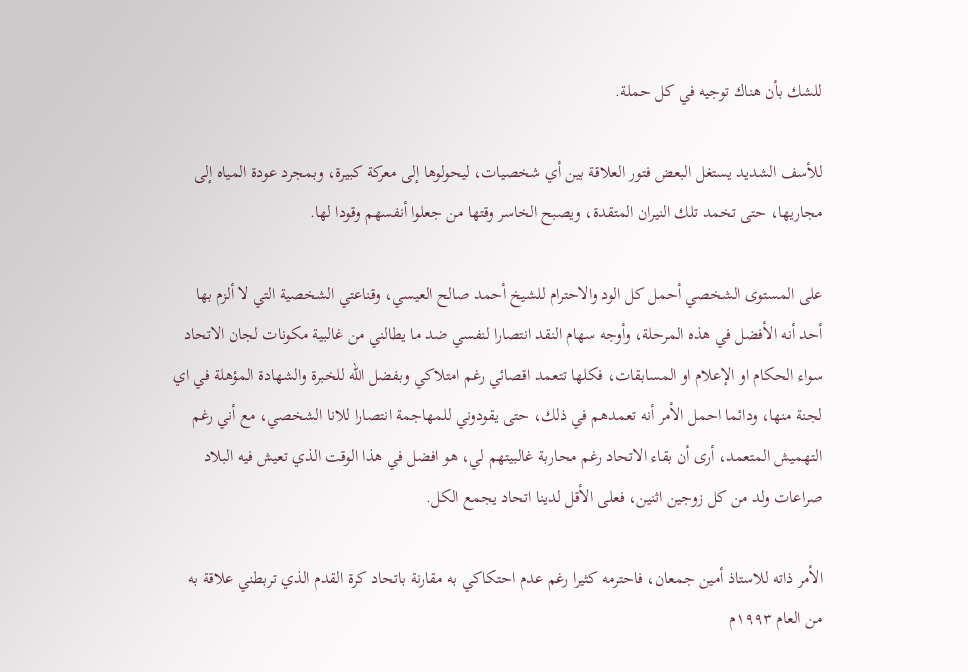للشك بأن هناك توجيه في كل حملة.

للأسف الشديد يستغل البعض فتور العلاقة بين أي شخصيات، ليحولوها إلى معركة كبيرة، وبمجرد عودة المياه إلى مجاريها، حتى تخمد تلك النيران المتقدة، ويصبح الخاسر وقتها من جعلوا أنفسهم وقودا لها.

على المستوى الشخصي أحمل كل الود والاحترام للشيخ أحمد صالح العيسي، وقناعتي الشخصية التي لا ألزم بها أحد أنه الأفضل في هذه المرحلة، وأوجه سهام النقد انتصارا لنفسي ضد ما يطالني من غالبية مكونات لجان الاتحاد سواء الحكام او الإعلام او المسابقات، فكلها تتعمد اقصائي رغم امتلاكي وبفضل الله للخبرة والشهادة المؤهلة في اي لجنة منها، ودائما احمل الأمر أنه تعمدهم في ذلك، حتى يقودوني للمهاجمة انتصارا للانا الشخصي، مع أني رغم التهميش المتعمد، أرى أن بقاء الاتحاد رغم محاربة غالبيتهم لي، هو افضل في هذا الوقت الذي تعيش فيه البلاد صراعات ولد من كل زوجين اثنين، فعلى الأقل لدينا اتحاد يجمع الكل.

الأمر ذاته للاستاذ أمين جمعان، فاحترمه كثيرا رغم عدم احتكاكي به مقارنة باتحاد كرة القدم الذي تربطني علاقة به من العام ١٩٩٣م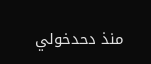منذ دحدخولي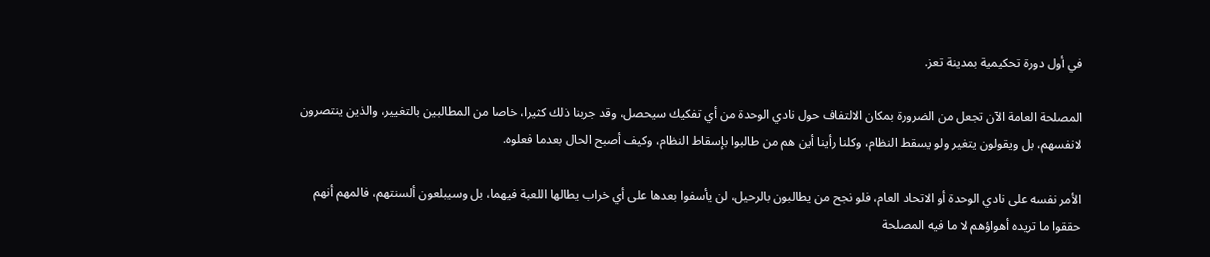في أول دورة تحكيمية بمدينة تعز.

المصلحة العامة الآن تجعل من الضرورة بمكان الالتفاف حول نادي الوحدة من أي تفكيك سيحصل، وقد جربنا ذلك كثيرا، خاصا من المطالبين بالتغيير، والذين ينتصرون لانفسهم، بل ويقولون يتغير ولو يسقط النظام، وكلنا رأينا أين هم من طالبوا بإسقاط النظام، وكيف أصبح الحال بعدما فعلوه.

الأمر نفسه على نادي الوحدة أو الاتحاد العام، فلو نجح من يطالبون بالرحيل، لن يأسفوا بعدها على أي خراب يطالها اللعبة فيهما، بل وسيبلعون ألسنتهم، فالمهم أنهم حققوا ما تريده أهواؤهم لا ما فيه المصلحة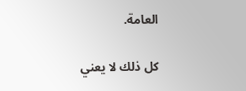العامة.

كل ذلك لا يعني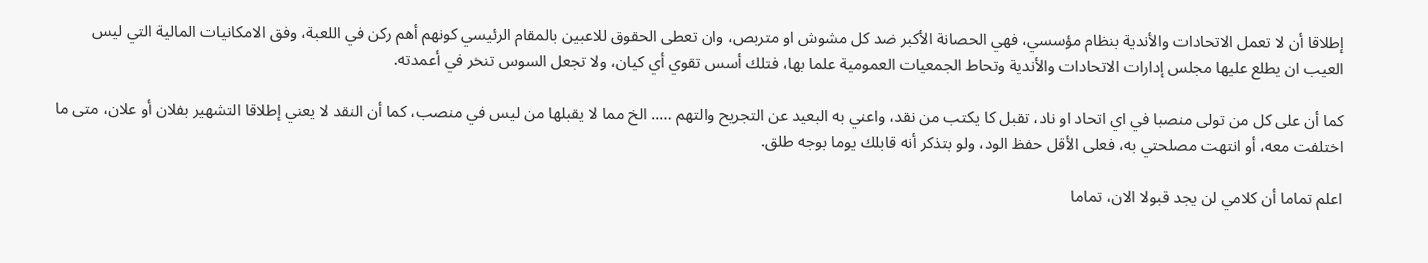إطلاقا أن لا تعمل الاتحادات والأندية بنظام مؤسسي، فهي الحصانة الأكبر ضد كل مشوش او متربص، وان تعطى الحقوق للاعبين بالمقام الرئيسي كونهم أهم ركن في اللعبة، وفق الامكانيات المالية التي ليس العيب ان يطلع عليها مجلس إدارات الاتحادات والأندية وتحاط الجمعيات العمومية علما بها، فتلك أسس تقوي أي كيان، ولا تجعل السوس تنخر في أعمدته.

كما أن على كل من تولى منصبا في اي اتحاد او ناد، تقبل كا يكتب من نقد، واعني به البعيد عن التجريح والتهم ….. الخ مما لا يقبلها من ليس في منصب، كما أن النقد لا يعني إطلاقا التشهير بفلان أو علان، متى ما اختلفت معه، أو انتهت مصلحتي به، فعلى الأقل حفظ الود، ولو بتذكر أنه قابلك يوما بوجه طلق.

اعلم تماما أن كلامي لن يجد قبولا الان، تماما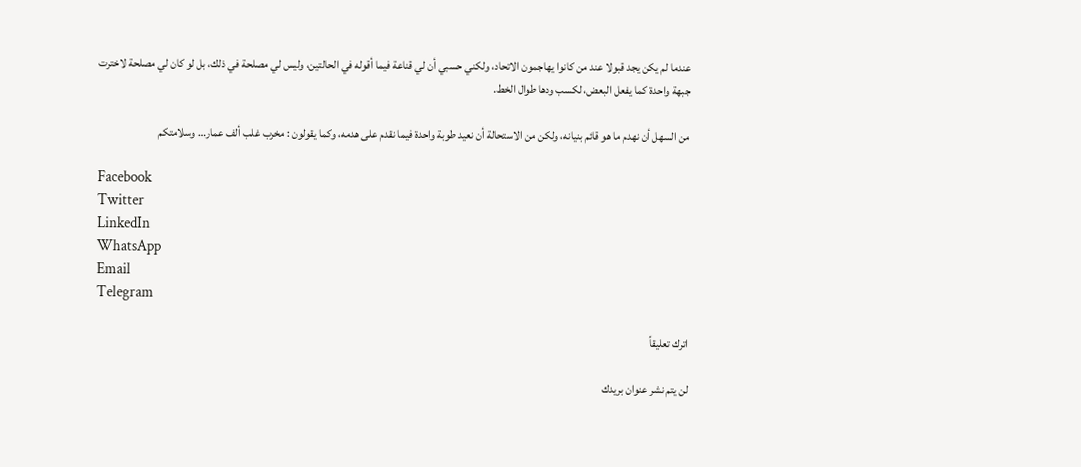عندما لم يكن يجد قبولا عند من كانوا يهاجمون الاتحاد، ولكني حسبي أن لي قناعة فيما أقوله في الحالتين، وليس لي مصلحة في ذلك، بل لو كان لي مصلحة لاخترت جبهة واحدة كما يفعل البعض، لكسب ودها طوال الخط.

من السهل أن نهدم ما هو قائم بنيانه، ولكن من الاستحالة أن نعيد طوبة واحدة فيما نقدم على هدمه، وكما يقولون : مخرب غلب ألف عمار… وسلامتكم

Facebook
Twitter
LinkedIn
WhatsApp
Email
Telegram

اترك تعليقاً

لن يتم نشر عنوان بريدك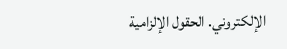الإلكتروني. الحقول الإلزامية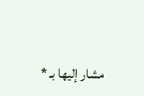مشار إليها بـ *